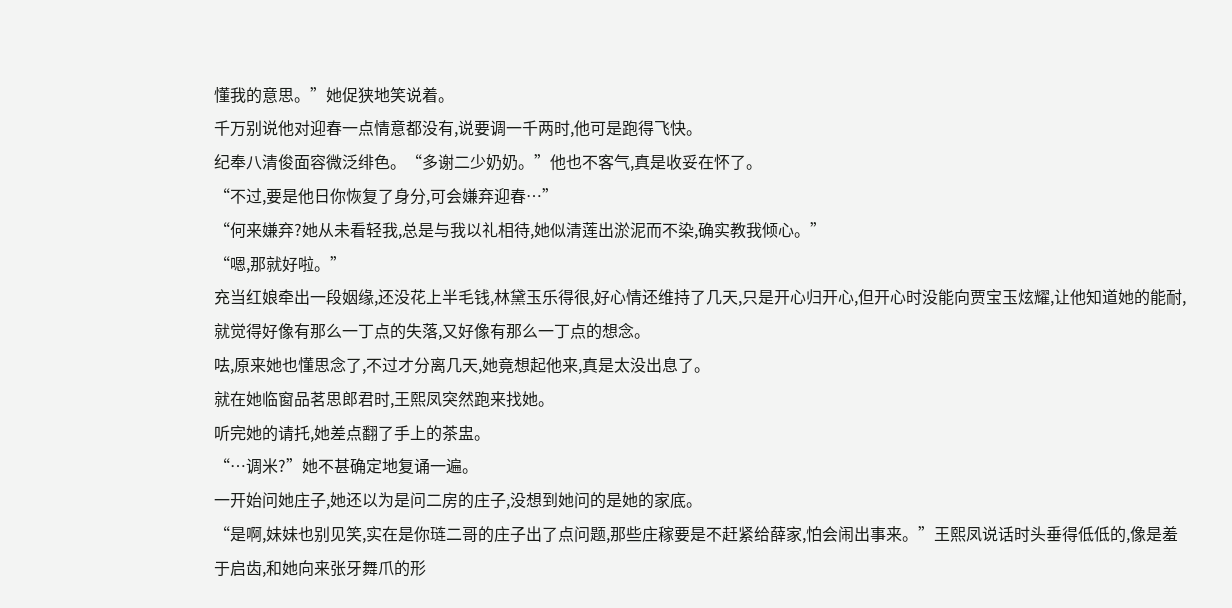懂我的意思。”她促狭地笑说着。
千万别说他对迎春一点情意都没有,说要调一千两时,他可是跑得飞快。
纪奉八清俊面容微泛绯色。“多谢二少奶奶。”他也不客气,真是收妥在怀了。
“不过,要是他日你恢复了身分,可会嫌弃迎春…”
“何来嫌弃?她从未看轻我,总是与我以礼相待,她似清莲出淤泥而不染,确实教我倾心。”
“嗯,那就好啦。”
充当红娘牵出一段姻缘,还没花上半毛钱,林黛玉乐得很,好心情还维持了几天,只是开心归开心,但开心时没能向贾宝玉炫耀,让他知道她的能耐,就觉得好像有那么一丁点的失落,又好像有那么一丁点的想念。
呿,原来她也懂思念了,不过才分离几天,她竟想起他来,真是太没出息了。
就在她临窗品茗思郎君时,王熙凤突然跑来找她。
听完她的请托,她差点翻了手上的茶盅。
“…调米?”她不甚确定地复诵一遍。
一开始问她庄子,她还以为是问二房的庄子,没想到她问的是她的家底。
“是啊,妹妹也别见笑,实在是你琏二哥的庄子出了点问题,那些庄稼要是不赶紧给薛家,怕会闹出事来。”王熙凤说话时头垂得低低的,像是羞于启齿,和她向来张牙舞爪的形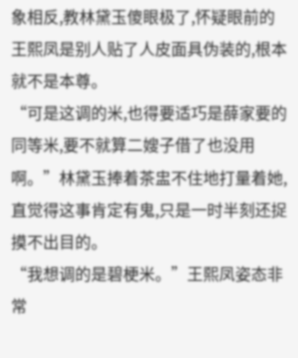象相反,教林黛玉傻眼极了,怀疑眼前的王熙凤是别人贴了人皮面具伪装的,根本就不是本尊。
“可是这调的米,也得要适巧是薛家要的同等米,要不就算二嫂子借了也没用啊。”林黛玉捧着茶盅不住地打量着她,直觉得这事肯定有鬼,只是一时半刻还捉摸不出目的。
“我想调的是碧梗米。”王熙凤姿态非常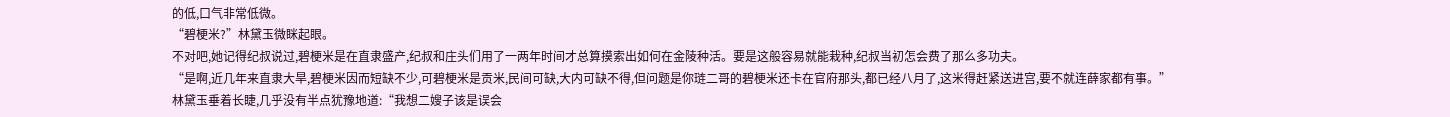的低,口气非常低微。
“碧梗米?”林黛玉微眯起眼。
不对吧,她记得纪叔说过,碧梗米是在直隶盛产,纪叔和庄头们用了一两年时间才总算摸索出如何在金陵种活。要是这般容易就能栽种,纪叔当初怎会费了那么多功夫。
“是啊,近几年来直隶大旱,碧梗米因而短缺不少,可碧梗米是贡米,民间可缺,大内可缺不得,但问题是你琏二哥的碧梗米还卡在官府那头,都已经八月了,这米得赶紧送进宫,要不就连薛家都有事。”
林黛玉垂着长睫,几乎没有半点犹豫地道:“我想二嫂子该是误会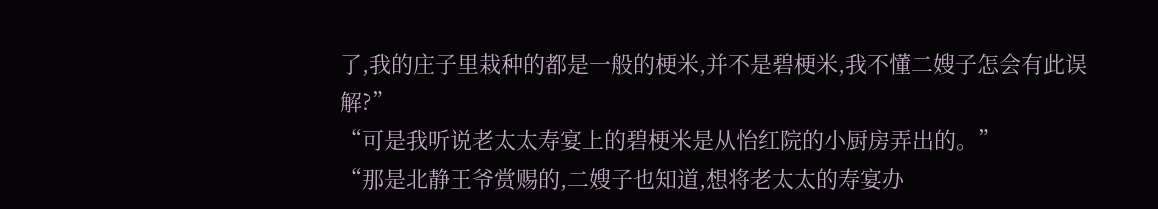了,我的庄子里栽种的都是一般的梗米,并不是碧梗米,我不懂二嫂子怎会有此误解?”
“可是我听说老太太寿宴上的碧梗米是从怡红院的小厨房弄出的。”
“那是北静王爷赏赐的,二嫂子也知道,想将老太太的寿宴办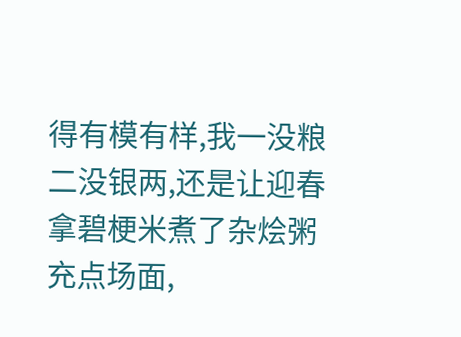得有模有样,我一没粮二没银两,还是让迎春拿碧梗米煮了杂烩粥充点场面,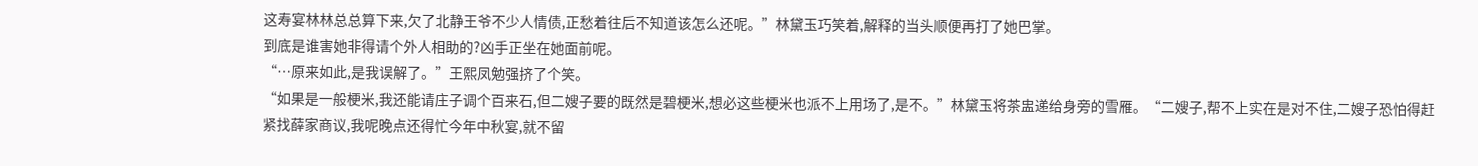这寿宴林林总总算下来,欠了北静王爷不少人情债,正愁着往后不知道该怎么还呢。”林黛玉巧笑着,解释的当头顺便再打了她巴掌。
到底是谁害她非得请个外人相助的?凶手正坐在她面前呢。
“…原来如此,是我误解了。”王熙凤勉强挤了个笑。
“如果是一般梗米,我还能请庄子调个百来石,但二嫂子要的既然是碧梗米,想必这些梗米也派不上用场了,是不。”林黛玉将茶盅递给身旁的雪雁。“二嫂子,帮不上实在是对不住,二嫂子恐怕得赶紧找薛家商议,我呢晚点还得忙今年中秋宴,就不留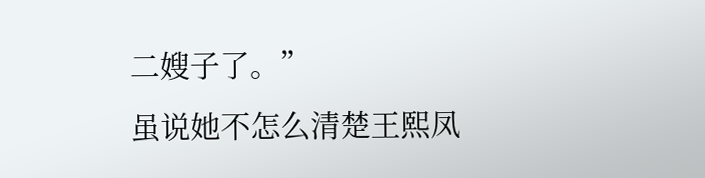二嫂子了。”
虽说她不怎么清楚王熙凤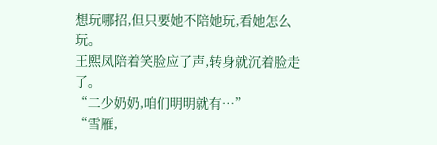想玩哪招,但只要她不陪她玩,看她怎么玩。
王熙凤陪着笑脸应了声,转身就沉着脸走了。
“二少奶奶,咱们明明就有…”
“雪雁,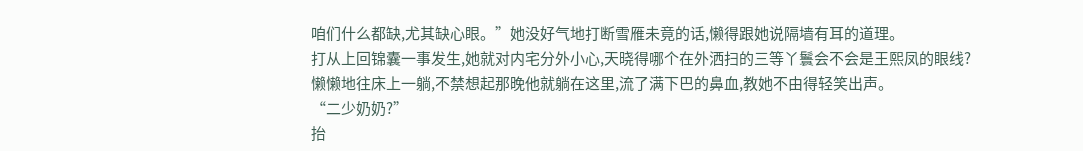咱们什么都缺,尤其缺心眼。”她没好气地打断雪雁未竟的话,懒得跟她说隔墙有耳的道理。
打从上回锦囊一事发生,她就对内宅分外小心,天晓得哪个在外洒扫的三等丫鬟会不会是王熙凤的眼线?
懒懒地往床上一躺,不禁想起那晚他就躺在这里,流了满下巴的鼻血,教她不由得轻笑出声。
“二少奶奶?”
抬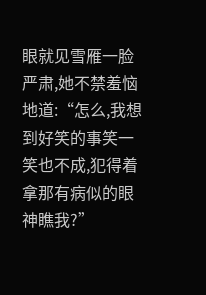眼就见雪雁一脸严肃,她不禁羞恼地道:“怎么,我想到好笑的事笑一笑也不成,犯得着拿那有病似的眼神瞧我?”